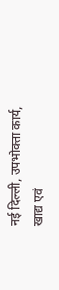नई दिल्ली, उपभोक्ता कार्य, खाद्य एवं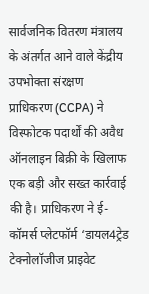सार्वजनिक वितरण मंत्रालय के अंतर्गत आने वाले केंद्रीय उपभोक्ता संरक्षण प्राधिकरण (CCPA) ने विस्फोटक पदार्थों की अवैध ऑनलाइन बिक्री के खिलाफ एक बड़ी और सख्त कार्रवाई की है। प्राधिकरण ने ई-कॉमर्स प्लेटफॉर्म ‘डायल4ट्रेड टेक्नोलॉजीज प्राइवेट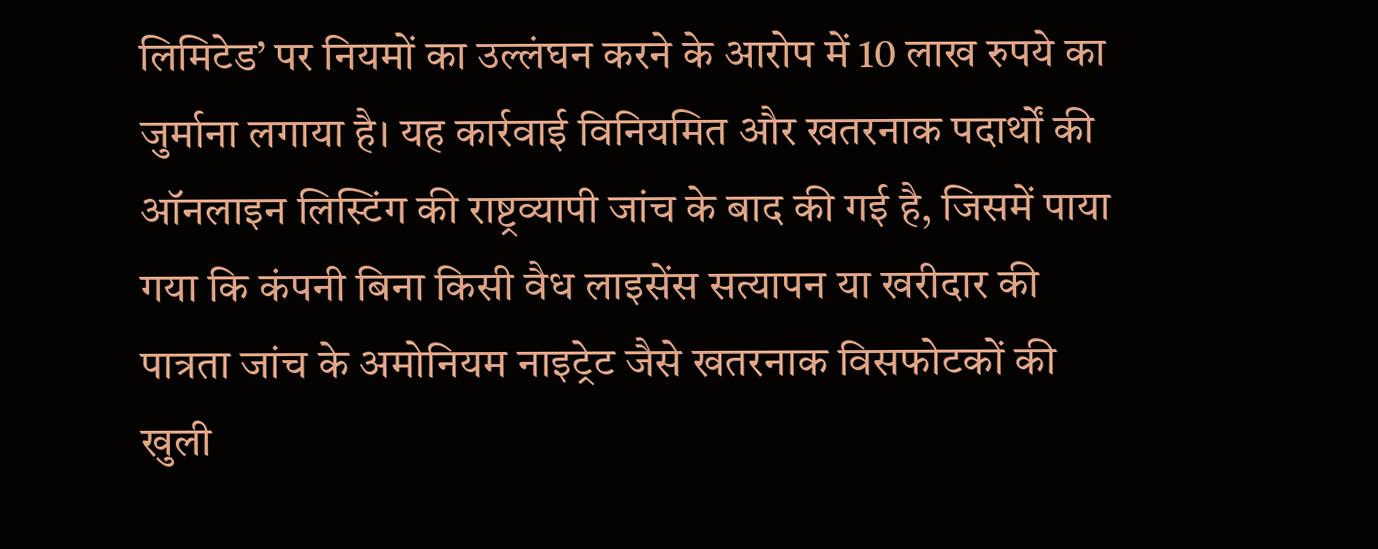लिमिटेड’ पर नियमों का उल्लंघन करने के आरोप में 10 लाख रुपये का जुर्माना लगाया है। यह कार्रवाई विनियमित और खतरनाक पदार्थों की ऑनलाइन लिस्टिंग की राष्ट्रव्यापी जांच के बाद की गई है, जिसमें पाया गया कि कंपनी बिना किसी वैध लाइसेंस सत्यापन या खरीदार की पात्रता जांच के अमोनियम नाइट्रेट जैसे खतरनाक विसफोटकों की खुली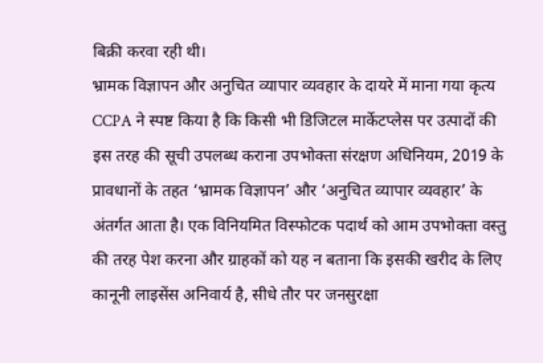बिक्री करवा रही थी।
भ्रामक विज्ञापन और अनुचित व्यापार व्यवहार के दायरे में माना गया कृत्य
CCPA ने स्पष्ट किया है कि किसी भी डिजिटल मार्केटप्लेस पर उत्पादों की इस तरह की सूची उपलब्ध कराना उपभोक्ता संरक्षण अधिनियम, 2019 के प्रावधानों के तहत ‘भ्रामक विज्ञापन’ और ‘अनुचित व्यापार व्यवहार’ के अंतर्गत आता है। एक विनियमित विस्फोटक पदार्थ को आम उपभोक्ता वस्तु की तरह पेश करना और ग्राहकों को यह न बताना कि इसकी खरीद के लिए कानूनी लाइसेंस अनिवार्य है, सीधे तौर पर जनसुरक्षा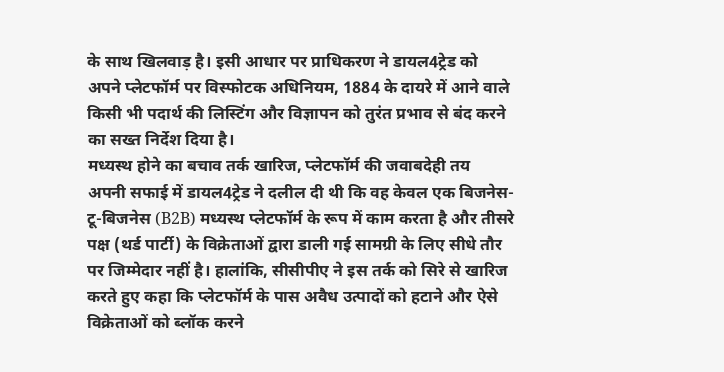के साथ खिलवाड़ है। इसी आधार पर प्राधिकरण ने डायल4ट्रेड को अपने प्लेटफॉर्म पर विस्फोटक अधिनियम, 1884 के दायरे में आने वाले किसी भी पदार्थ की लिस्टिंग और विज्ञापन को तुरंत प्रभाव से बंद करने का सख्त निर्देश दिया है।
मध्यस्थ होने का बचाव तर्क खारिज, प्लेटफॉर्म की जवाबदेही तय
अपनी सफाई में डायल4ट्रेड ने दलील दी थी कि वह केवल एक बिजनेस-टू-बिजनेस (B2B) मध्यस्थ प्लेटफॉर्म के रूप में काम करता है और तीसरे पक्ष (थर्ड पार्टी) के विक्रेताओं द्वारा डाली गई सामग्री के लिए सीधे तौर पर जिम्मेदार नहीं है। हालांकि, सीसीपीए ने इस तर्क को सिरे से खारिज करते हुए कहा कि प्लेटफॉर्म के पास अवैध उत्पादों को हटाने और ऐसे विक्रेताओं को ब्लॉक करने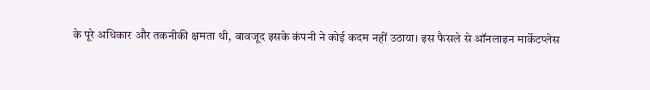के पूरे अधिकार और तकनीकी क्षमता थी, बावजूद इसके कंपनी ने कोई कदम नहीं उठाया। इस फैसले से ऑनलाइन मार्केटप्लेस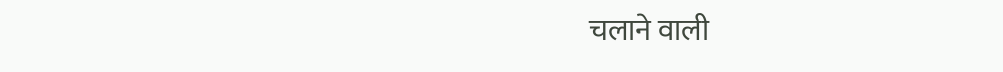चलाने वाली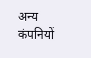अन्य कंपनियों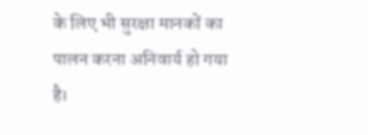के लिए भी सुरक्षा मानकों का पालन करना अनिवार्य हो गया है।